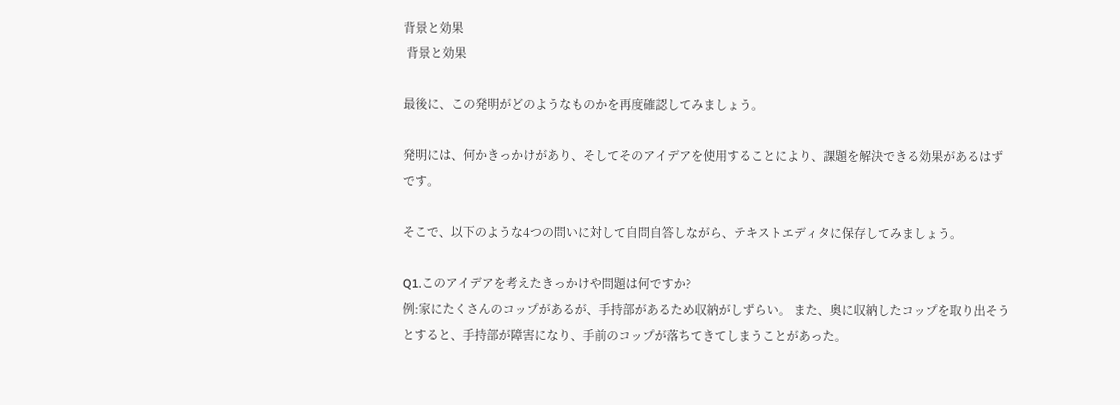背景と効果
 背景と効果

最後に、この発明がどのようなものかを再度確認してみましょう。

発明には、何かきっかけがあり、そしてそのアイデアを使用することにより、課題を解決できる効果があるはずです。

そこで、以下のような4つの問いに対して自問自答しながら、テキストエディタに保存してみましょう。

Q1.このアイデアを考えたきっかけや問題は何ですか?
例:家にたくさんのコップがあるが、手持部があるため収納がしずらい。 また、奥に収納したコップを取り出そうとすると、手持部が障害になり、手前のコップが落ちてきてしまうことがあった。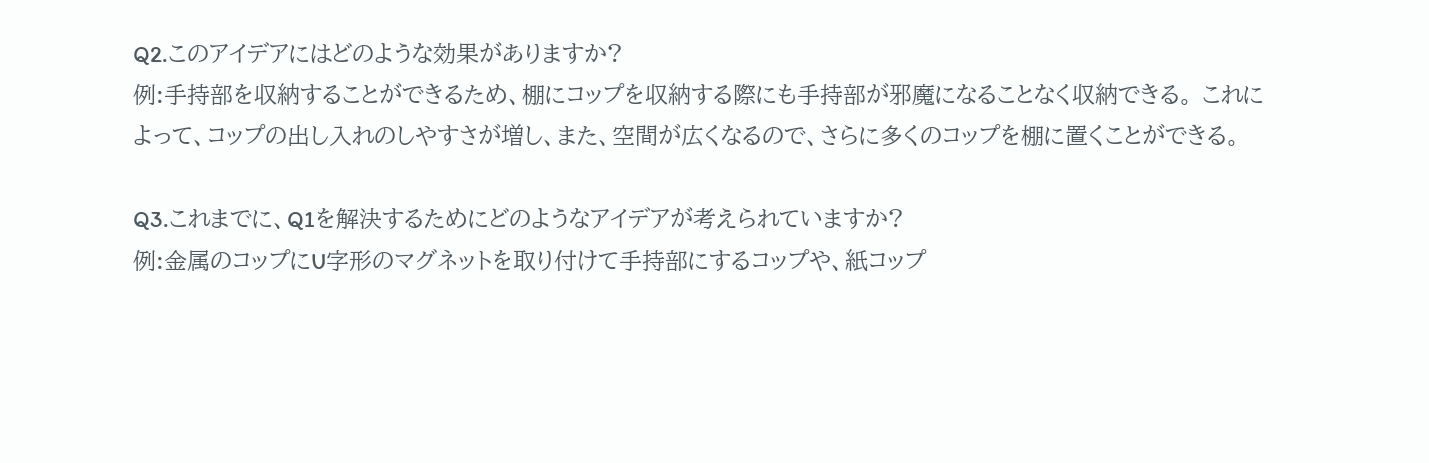Q2.このアイデアにはどのような効果がありますか?
例:手持部を収納することができるため、棚にコップを収納する際にも手持部が邪魔になることなく収納できる。 これによって、コップの出し入れのしやすさが増し、また、空間が広くなるので、さらに多くのコップを棚に置くことができる。

Q3.これまでに、Q1を解決するためにどのようなアイデアが考えられていますか?
例:金属のコップにU字形のマグネットを取り付けて手持部にするコップや、紙コップ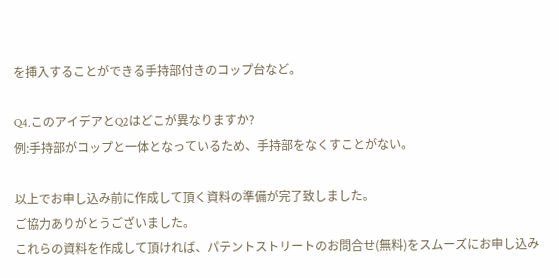を挿入することができる手持部付きのコップ台など。

Q4.このアイデアとQ2はどこが異なりますか?
例:手持部がコップと一体となっているため、手持部をなくすことがない。

以上でお申し込み前に作成して頂く資料の準備が完了致しました。
ご協力ありがとうございました。
これらの資料を作成して頂ければ、パテントストリートのお問合せ(無料)をスムーズにお申し込み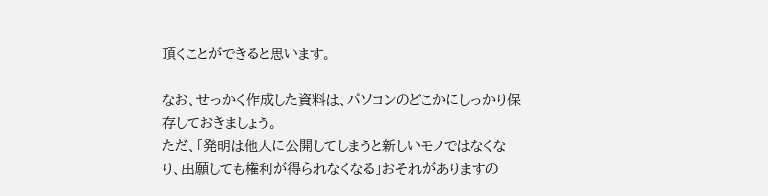頂くことができると思います。

なお、せっかく作成した資料は、パソコンのどこかにしっかり保存しておきましょう。
ただ、「発明は他人に公開してしまうと新しいモノではなくなり、出願しても権利が得られなくなる」おそれがありますの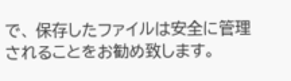で、 保存したファイルは安全に管理されることをお勧め致します。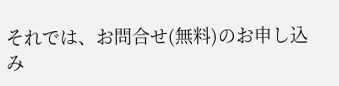それでは、お問合せ(無料)のお申し込み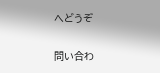へどうぞ

問い合わ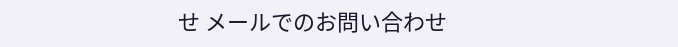せ メールでのお問い合わせ